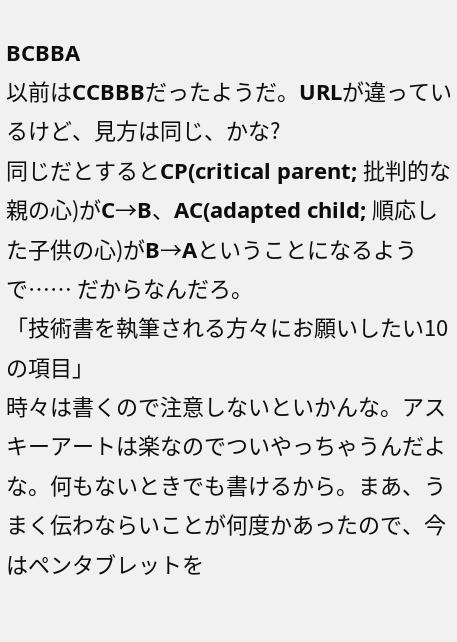BCBBA
以前はCCBBBだったようだ。URLが違っているけど、見方は同じ、かな?
同じだとするとCP(critical parent; 批判的な親の心)がC→B、AC(adapted child; 順応した子供の心)がB→Aということになるようで…… だからなんだろ。
「技術書を執筆される方々にお願いしたい10の項目」
時々は書くので注意しないといかんな。アスキーアートは楽なのでついやっちゃうんだよな。何もないときでも書けるから。まあ、うまく伝わならいことが何度かあったので、今はペンタブレットを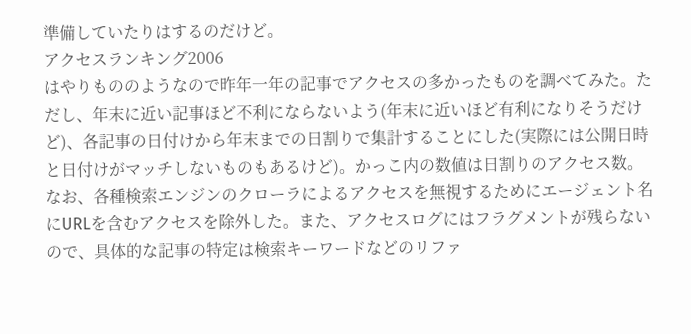準備していたりはするのだけど。
アクセスランキング2006
はやりもののようなので昨年一年の記事でアクセスの多かったものを調べてみた。ただし、年末に近い記事ほど不利にならないよう(年末に近いほど有利になりそうだけど)、各記事の日付けから年末までの日割りで集計することにした(実際には公開日時と日付けがマッチしないものもあるけど)。かっこ内の数値は日割りのアクセス数。なお、各種検索エンジンのクローラによるアクセスを無視するためにエージェント名にURLを含むアクセスを除外した。また、アクセスログにはフラグメントが残らないので、具体的な記事の特定は検索キーワードなどのリファ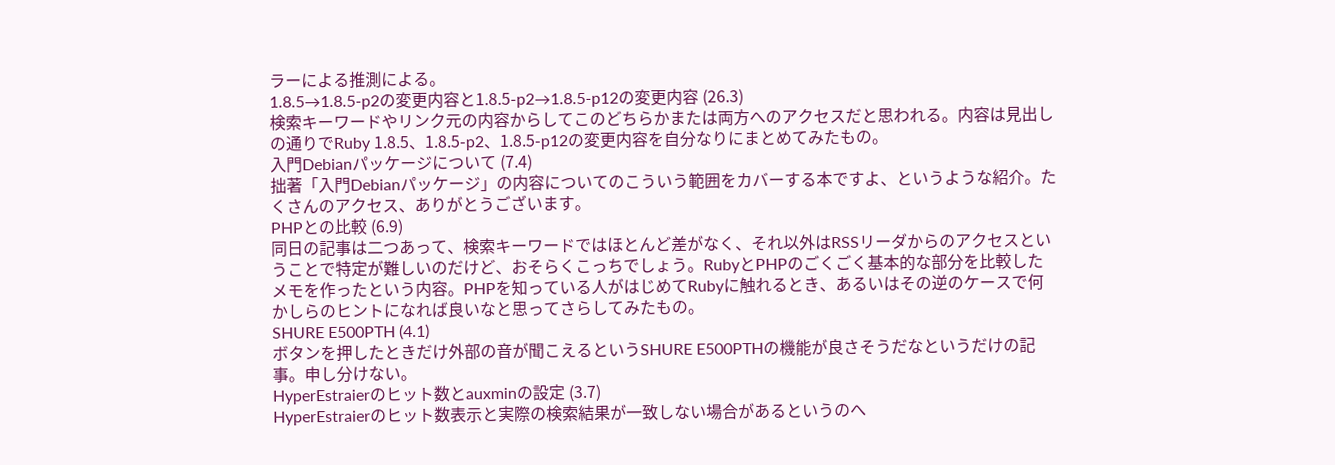ラーによる推測による。
1.8.5→1.8.5-p2の変更内容と1.8.5-p2→1.8.5-p12の変更内容 (26.3)
検索キーワードやリンク元の内容からしてこのどちらかまたは両方へのアクセスだと思われる。内容は見出しの通りでRuby 1.8.5、1.8.5-p2、1.8.5-p12の変更内容を自分なりにまとめてみたもの。
入門Debianパッケージについて (7.4)
拙著「入門Debianパッケージ」の内容についてのこういう範囲をカバーする本ですよ、というような紹介。たくさんのアクセス、ありがとうございます。
PHPとの比較 (6.9)
同日の記事は二つあって、検索キーワードではほとんど差がなく、それ以外はRSSリーダからのアクセスということで特定が難しいのだけど、おそらくこっちでしょう。RubyとPHPのごくごく基本的な部分を比較したメモを作ったという内容。PHPを知っている人がはじめてRubyに触れるとき、あるいはその逆のケースで何かしらのヒントになれば良いなと思ってさらしてみたもの。
SHURE E500PTH (4.1)
ボタンを押したときだけ外部の音が聞こえるというSHURE E500PTHの機能が良さそうだなというだけの記事。申し分けない。
HyperEstraierのヒット数とauxminの設定 (3.7)
HyperEstraierのヒット数表示と実際の検索結果が一致しない場合があるというのへ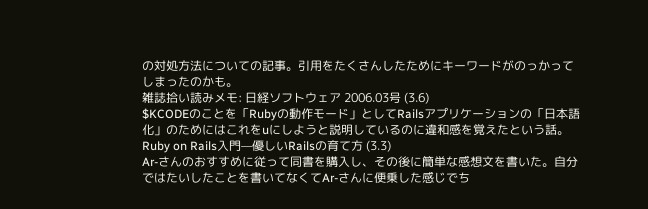の対処方法についての記事。引用をたくさんしたためにキーワードがのっかってしまったのかも。
雑誌拾い読みメモ: 日経ソフトウェア 2006.03号 (3.6)
$KCODEのことを「Rubyの動作モード」としてRailsアプリケーションの「日本語化」のためにはこれをuにしようと説明しているのに違和感を覚えたという話。Ruby on Rails入門—優しいRailsの育て方 (3.3)
Ar-さんのおすすめに従って同書を購入し、その後に簡単な感想文を書いた。自分ではたいしたことを書いてなくてAr-さんに便乗した感じでち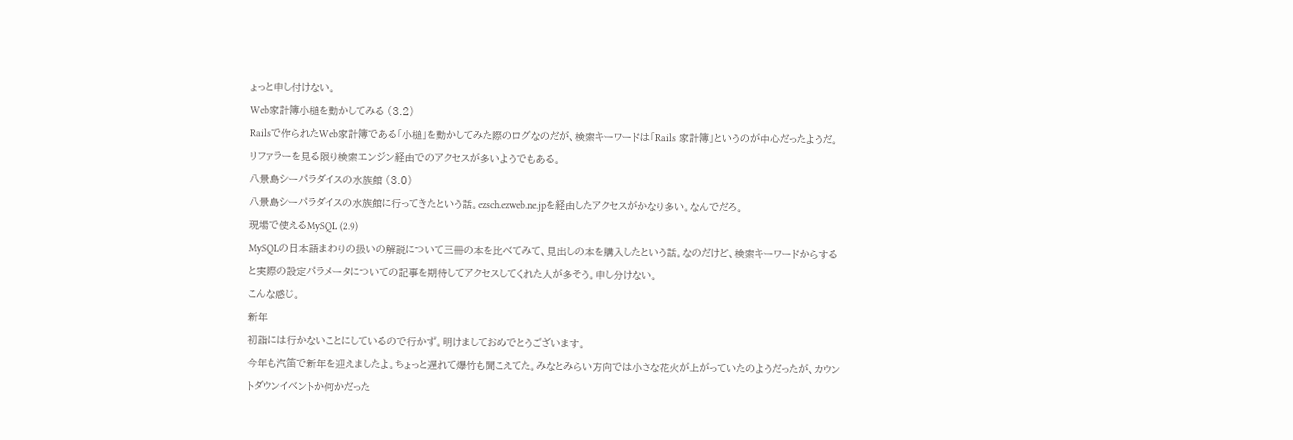ょっと申し付けない。
Web家計簿小槌を動かしてみる (3.2)
Railsで作られたWeb家計簿である「小槌」を動かしてみた際のログなのだが、検索キーワードは「Rails 家計簿」というのが中心だったようだ。リファラーを見る限り検索エンジン経由でのアクセスが多いようでもある。
八景島シーパラダイスの水族館 (3.0)
八景島シーパラダイスの水族館に行ってきたという話。ezsch.ezweb.ne.jpを経由したアクセスがかなり多い。なんでだろ。
現場で使えるMySQL (2.9)
MySQLの日本語まわりの扱いの解説について三冊の本を比べてみて、見出しの本を購入したという話。なのだけど、検索キーワードからすると実際の設定パラメータについての記事を期待してアクセスしてくれた人が多そう。申し分けない。
こんな感じ。
新年
初詣には行かないことにしているので行かず。明けましておめでとうございます。
今年も汽笛で新年を迎えましたよ。ちょっと遅れて爆竹も聞こえてた。みなとみらい方向では小さな花火が上がっていたのようだったが、カウントダウンイベントか何かだった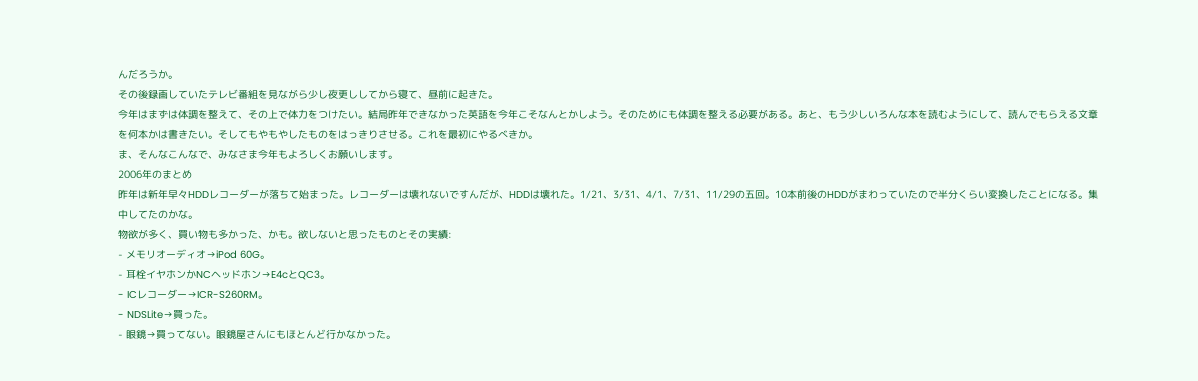んだろうか。
その後録画していたテレビ番組を見ながら少し夜更ししてから寝て、昼前に起きた。
今年はまずは体調を整えて、その上で体力をつけたい。結局昨年できなかった英語を今年こそなんとかしよう。そのためにも体調を整える必要がある。あと、もう少しいろんな本を読むようにして、読んでもらえる文章を何本かは書きたい。そしてもやもやしたものをはっきりさせる。これを最初にやるべきか。
ま、そんなこんなで、みなさま今年もよろしくお願いします。
2006年のまとめ
昨年は新年早々HDDレコーダーが落ちて始まった。レコーダーは壊れないですんだが、HDDは壊れた。1/21、3/31、4/1、7/31、11/29の五回。10本前後のHDDがまわっていたので半分くらい変換したことになる。集中してたのかな。
物欲が多く、買い物も多かった、かも。欲しないと思ったものとその実績:
- メモリオーディオ→iPod 60G。
- 耳栓イヤホンかNCヘッドホン→E4cとQC3。
- ICレコーダー→ICR-S260RM。
- NDSLite→買った。
- 眼鏡→買ってない。眼鏡屋さんにもほとんど行かなかった。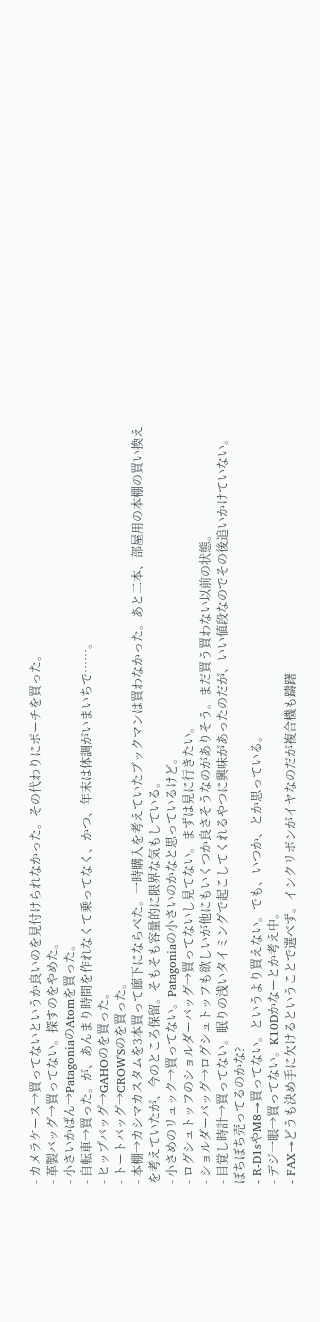- カメラケース→買ってないというか良いのを見付けられなかった。その代わりにポーチを買った。
- 革製バッグ→買ってない。探すのをやめた。
- 小さいかばん→PatagoniaのAtomを買った。
- 自転車→買った。が、あんまり時間を作れなくて乗ってなく、かつ、年末は体調がいまいちで……。
- ヒップバッグ→GAHOのを買った。
- トートバッグ→CROW'Sのを買った。
- 本棚→カシマカスタムを3本買って廊下にならべた。一時購入を考えていたブックマンは買わなかった。あと二本、部屋用の本棚の買い換えを考えていたが、今のところ保留。そもそも容量的に限界な気もしている。
- 小さめのリュック→買ってない。Patagoniaの小さいのかなと思っているけど。
- ログシュトッフのショルダーバッグ→買ってないし見てない。まずは見に行きたい。
- ショルダーバッグ→ログシュトッフも欲しいが他にもいくつか良さそうなのがありそう。まだ買う買わない以前の状態。
- 目覚し時計→買ってない。眠りの浅いタイミングで起こしてくれるやつに興味があったのだが、いい値段なのでその後追いかけていない。ぼちぼち売ってるのかな?
- R-D1sやM8→買ってない。というより買えない。でも、いつか、とか思っている。
- デジ一眼→買ってない。K10Dかなーとか考え中。
- FAX→どうも決め手に欠けるということで選べず。インクリボンがイヤなのだが複合機も躊躇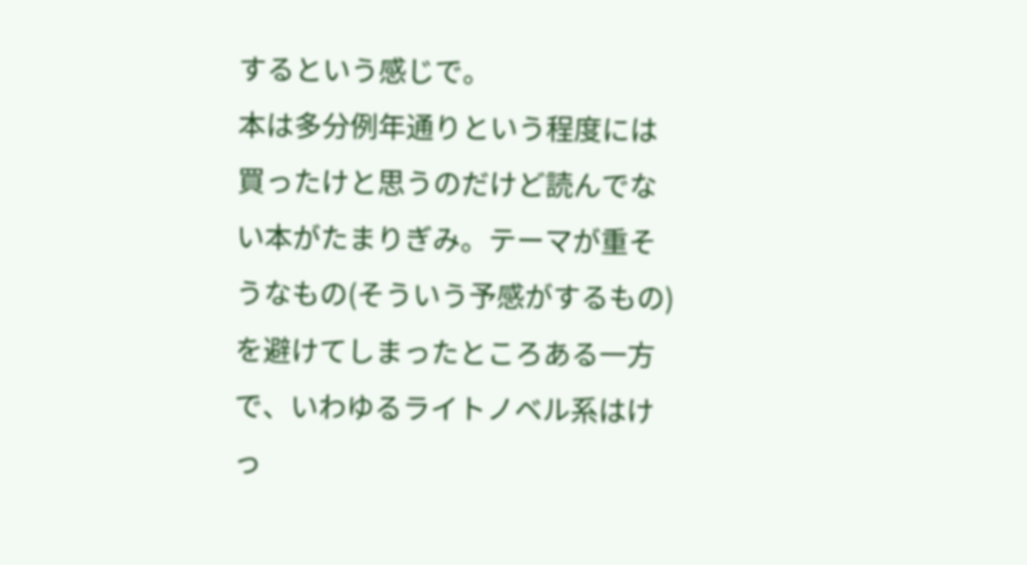するという感じで。
本は多分例年通りという程度には買ったけと思うのだけど読んでない本がたまりぎみ。テーマが重そうなもの(そういう予感がするもの)を避けてしまったところある一方で、いわゆるライトノベル系はけっ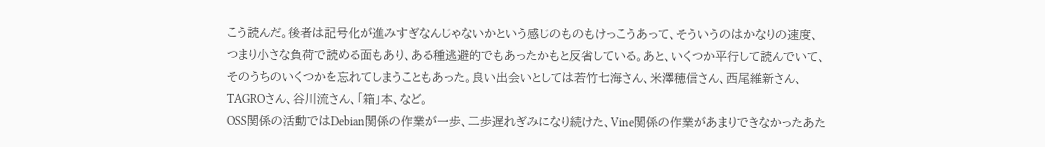こう読んだ。後者は記号化が進みすぎなんじゃないかという感じのものもけっこうあって、そういうのはかなりの速度、つまり小さな負荷で読める面もあり、ある種逃避的でもあったかもと反省している。あと、いくつか平行して読んでいて、そのうちのいくつかを忘れてしまうこともあった。良い出会いとしては若竹七海さん、米澤穂信さん、西尾維新さん、TAGROさん、谷川流さん、「箱」本、など。
OSS関係の活動ではDebian関係の作業が一歩、二歩遅れぎみになり続けた、Vine関係の作業があまりできなかったあた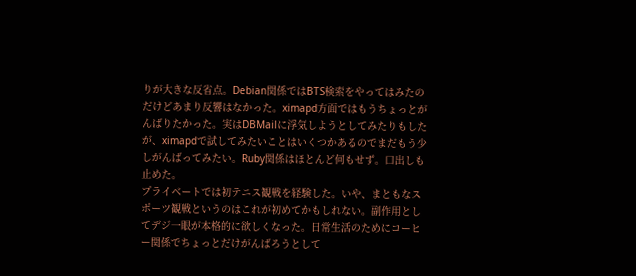りが大きな反省点。Debian関係ではBTS検索をやってはみたのだけどあまり反響はなかった。ximapd方面ではもうちょっとがんばりたかった。実はDBMailに浮気しようとしてみたりもしたが、ximapdで試してみたいことはいくつかあるのでまだもう少しがんばってみたい。Ruby関係はほとんど何もせず。口出しも止めた。
プライベートでは初テニス観戦を経験した。いや、まともなスポーツ観戦というのはこれが初めてかもしれない。副作用としてデジ一眼が本格的に欲しくなった。日常生活のためにコーヒー関係でちょっとだけがんばろうとして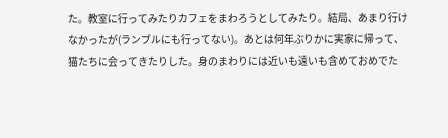た。教室に行ってみたりカフェをまわろうとしてみたり。結局、あまり行けなかったが(ランブルにも行ってない)。あとは何年ぶりかに実家に帰って、猫たちに会ってきたりした。身のまわりには近いも遠いも含めておめでた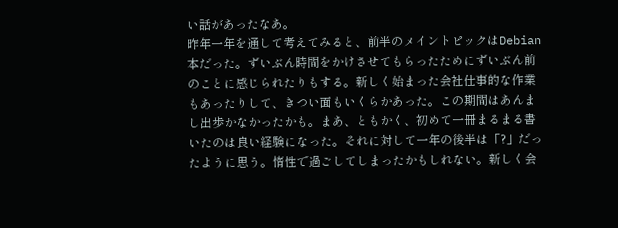い話があったなあ。
昨年一年を通して考えてみると、前半のメイントピックはDebian本だった。ずいぶん時間をかけさせてもらったためにずいぶん前のことに感じられたりもする。新しく始まった会社仕事的な作業もあったりして、きつい面もいくらかあった。この期間はあんまし出歩かなかったかも。まあ、ともかく、初めて一冊まるまる書いたのは良い経験になった。それに対して一年の後半は「?」だったように思う。惰性で過ごしてしまったかもしれない。新しく会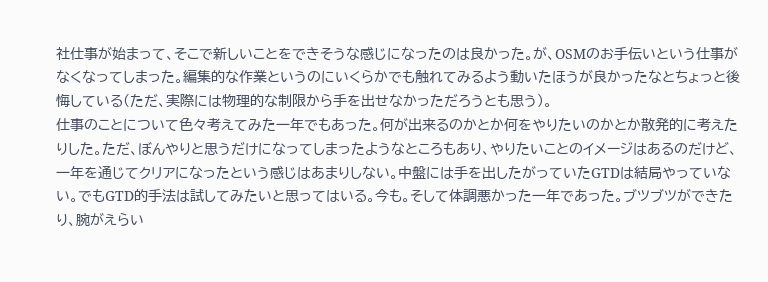社仕事が始まって、そこで新しいことをできそうな感じになったのは良かった。が、OSMのお手伝いという仕事がなくなってしまった。編集的な作業というのにいくらかでも触れてみるよう動いたほうが良かったなとちょっと後悔している(ただ、実際には物理的な制限から手を出せなかっただろうとも思う)。
仕事のことについて色々考えてみた一年でもあった。何が出来るのかとか何をやりたいのかとか散発的に考えたりした。ただ、ぼんやりと思うだけになってしまったようなところもあり、やりたいことのイメージはあるのだけど、一年を通じてクリアになったという感じはあまりしない。中盤には手を出したがっていたGTDは結局やっていない。でもGTD的手法は試してみたいと思ってはいる。今も。そして体調悪かった一年であった。ブツブツができたり、腕がえらい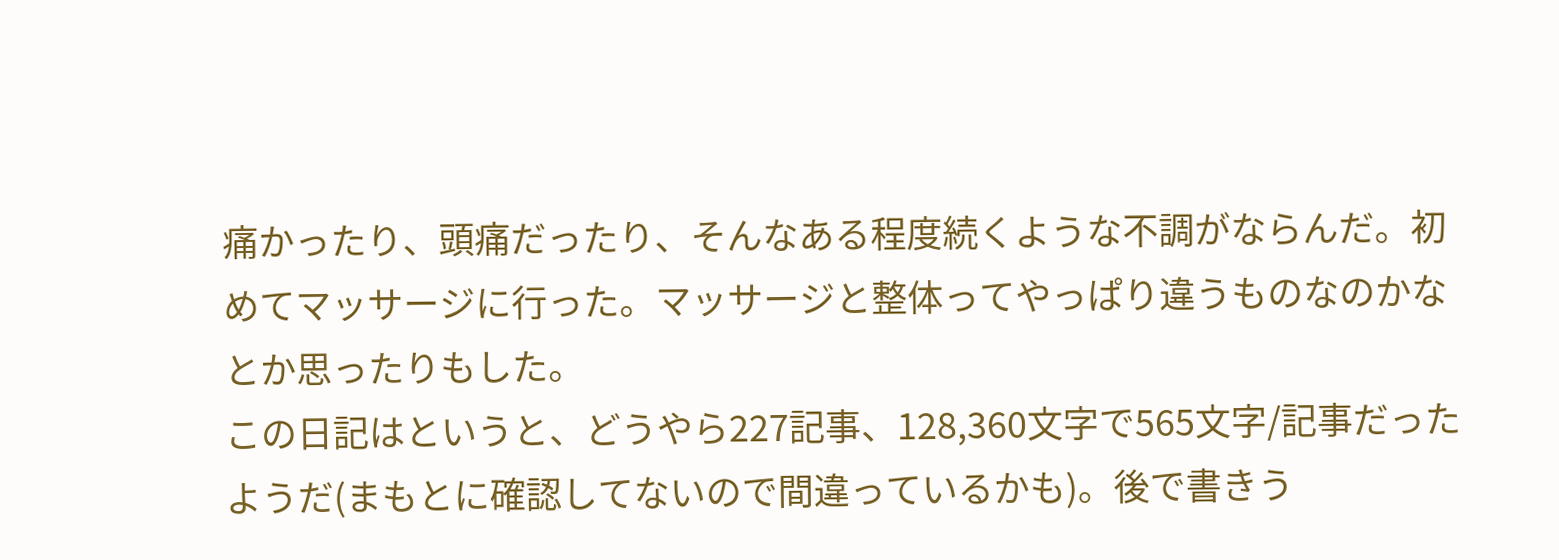痛かったり、頭痛だったり、そんなある程度続くような不調がならんだ。初めてマッサージに行った。マッサージと整体ってやっぱり違うものなのかなとか思ったりもした。
この日記はというと、どうやら227記事、128,360文字で565文字/記事だったようだ(まもとに確認してないので間違っているかも)。後で書きう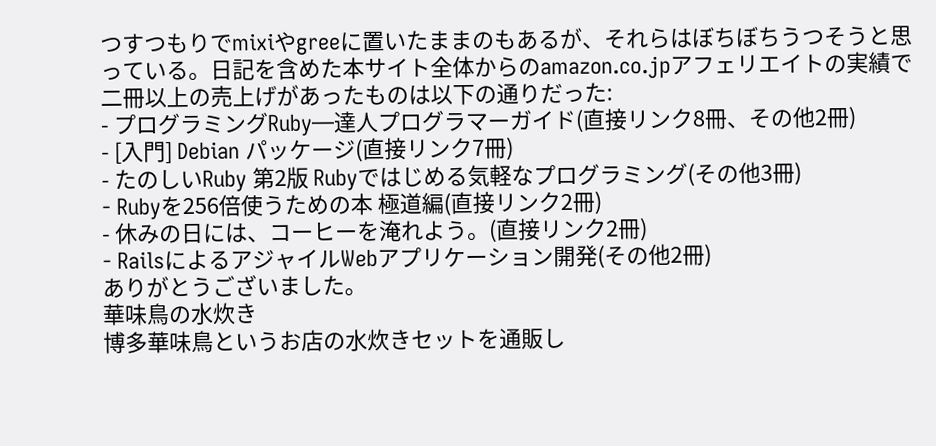つすつもりでmixiやgreeに置いたままのもあるが、それらはぼちぼちうつそうと思っている。日記を含めた本サイト全体からのamazon.co.jpアフェリエイトの実績で二冊以上の売上げがあったものは以下の通りだった:
- プログラミングRuby—達人プログラマーガイド(直接リンク8冊、その他2冊)
- [入門] Debian パッケージ(直接リンク7冊)
- たのしいRuby 第2版 Rubyではじめる気軽なプログラミング(その他3冊)
- Rubyを256倍使うための本 極道編(直接リンク2冊)
- 休みの日には、コーヒーを淹れよう。(直接リンク2冊)
- RailsによるアジャイルWebアプリケーション開発(その他2冊)
ありがとうございました。
華味鳥の水炊き
博多華味鳥というお店の水炊きセットを通販し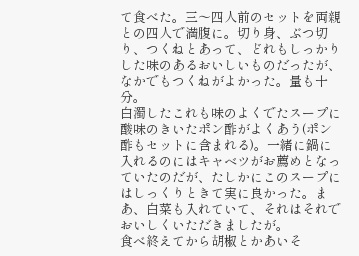て食べた。三〜四人前のセットを両親との四人で満腹に。切り身、ぶつ切り、つくねとあって、どれもしっかりした味のあるおいしいものだったが、なかでもつくねがよかった。量も十分。
白濁したこれも味のよくでたスープに酸味のきいたポン酢がよくあう(ポン酢もセットに含まれる)。一緒に鍋に入れるのにはキャベツがお薦めとなっていたのだが、たしかにこのスープにはしっくりときて実に良かった。まあ、白菜も入れていて、それはそれでおいしくいただきましたが。
食べ終えてから胡椒とかあいそ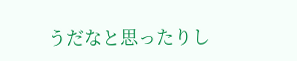うだなと思ったりし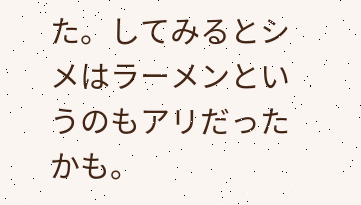た。してみるとシメはラーメンというのもアリだったかも。